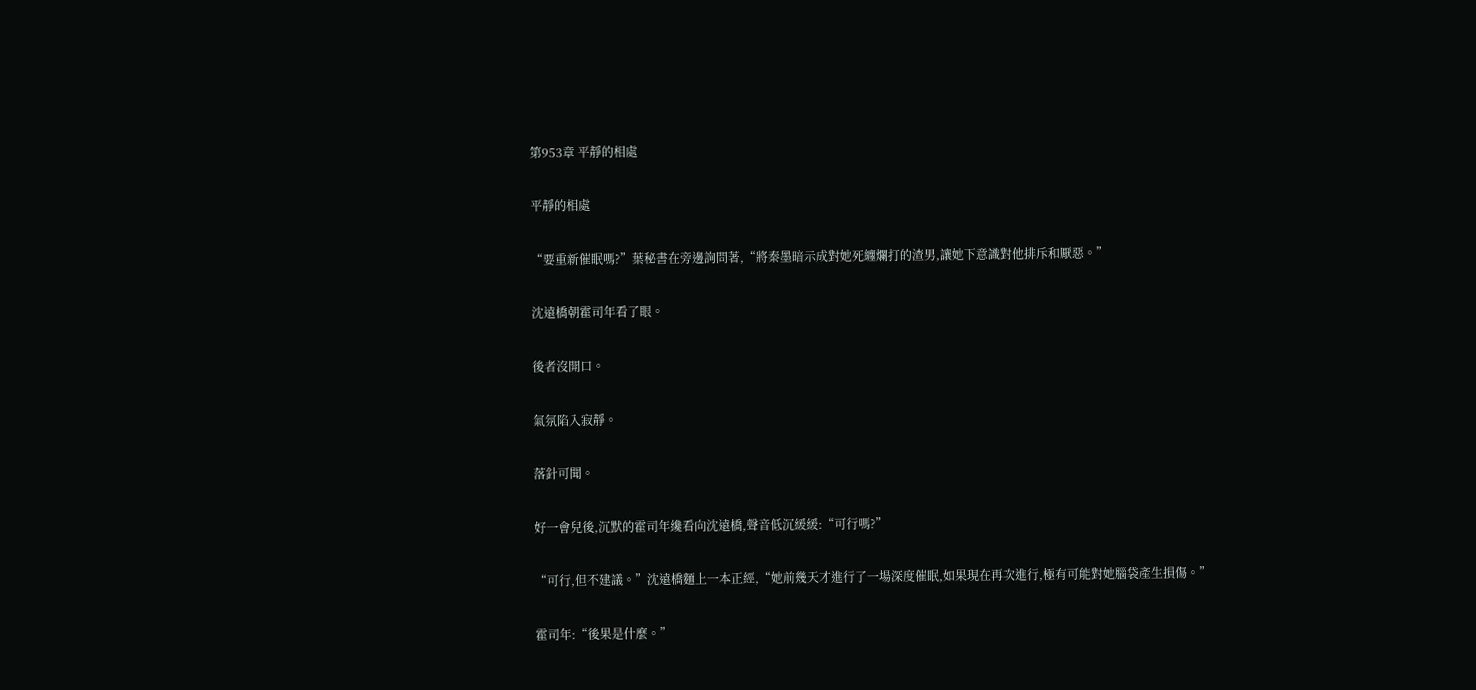第953章 平靜的相處

平靜的相處

“要重新催眠嗎?”葉秘書在旁邊詢問著,“將秦墨暗示成對她死纏爛打的渣男,讓她下意識對他排斥和厭惡。”

沈遠橋朝霍司年看了眼。

後者沒開口。

氣氛陷入寂靜。

落針可聞。

好一會兒後,沉默的霍司年纔看向沈遠橋,聲音低沉緩緩:“可行嗎?”

“可行,但不建議。”沈遠橋麵上一本正經,“她前幾天才進行了一場深度催眠,如果現在再次進行,極有可能對她腦袋產生損傷。”

霍司年:“後果是什麼。”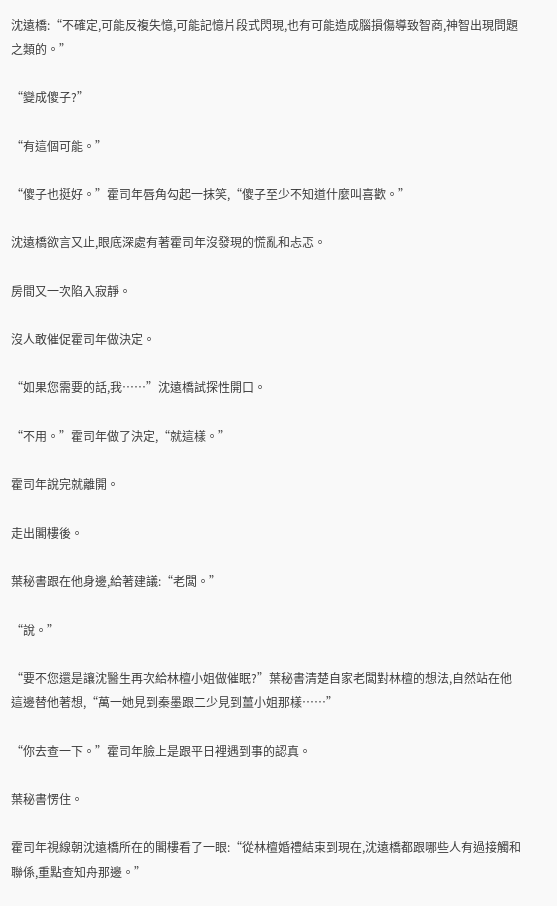沈遠橋:“不確定,可能反複失憶,可能記憶片段式閃現,也有可能造成腦損傷導致智商,神智出現問題之類的。”

“變成傻子?”

“有這個可能。”

“傻子也挺好。”霍司年唇角勾起一抹笑,“傻子至少不知道什麼叫喜歡。”

沈遠橋欲言又止,眼底深處有著霍司年沒發現的慌亂和忐忑。

房間又一次陷入寂靜。

沒人敢催促霍司年做決定。

“如果您需要的話,我……”沈遠橋試探性開口。

“不用。”霍司年做了決定,“就這樣。”

霍司年說完就離開。

走出閣樓後。

葉秘書跟在他身邊,給著建議:“老闆。”

“說。”

“要不您還是讓沈醫生再次給林檀小姐做催眠?”葉秘書清楚自家老闆對林檀的想法,自然站在他這邊替他著想,“萬一她見到秦墨跟二少見到薑小姐那樣……”

“你去查一下。”霍司年臉上是跟平日裡遇到事的認真。

葉秘書愣住。

霍司年視線朝沈遠橋所在的閣樓看了一眼:“從林檀婚禮結束到現在,沈遠橋都跟哪些人有過接觸和聯係,重點查知舟那邊。”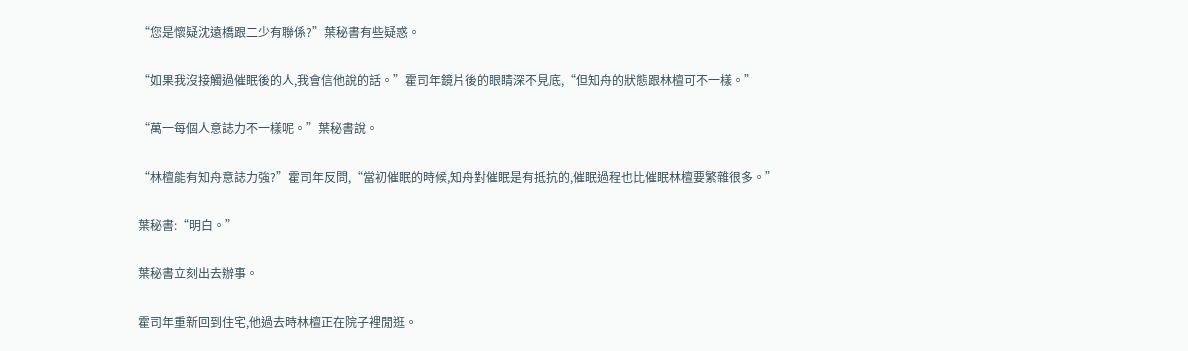“您是懷疑沈遠橋跟二少有聯係?”葉秘書有些疑惑。

“如果我沒接觸過催眠後的人,我會信他說的話。”霍司年鏡片後的眼睛深不見底,“但知舟的狀態跟林檀可不一樣。”

“萬一每個人意誌力不一樣呢。”葉秘書說。

“林檀能有知舟意誌力強?”霍司年反問,“當初催眠的時候,知舟對催眠是有抵抗的,催眠過程也比催眠林檀要繁雜很多。”

葉秘書:“明白。”

葉秘書立刻出去辦事。

霍司年重新回到住宅,他過去時林檀正在院子裡閒逛。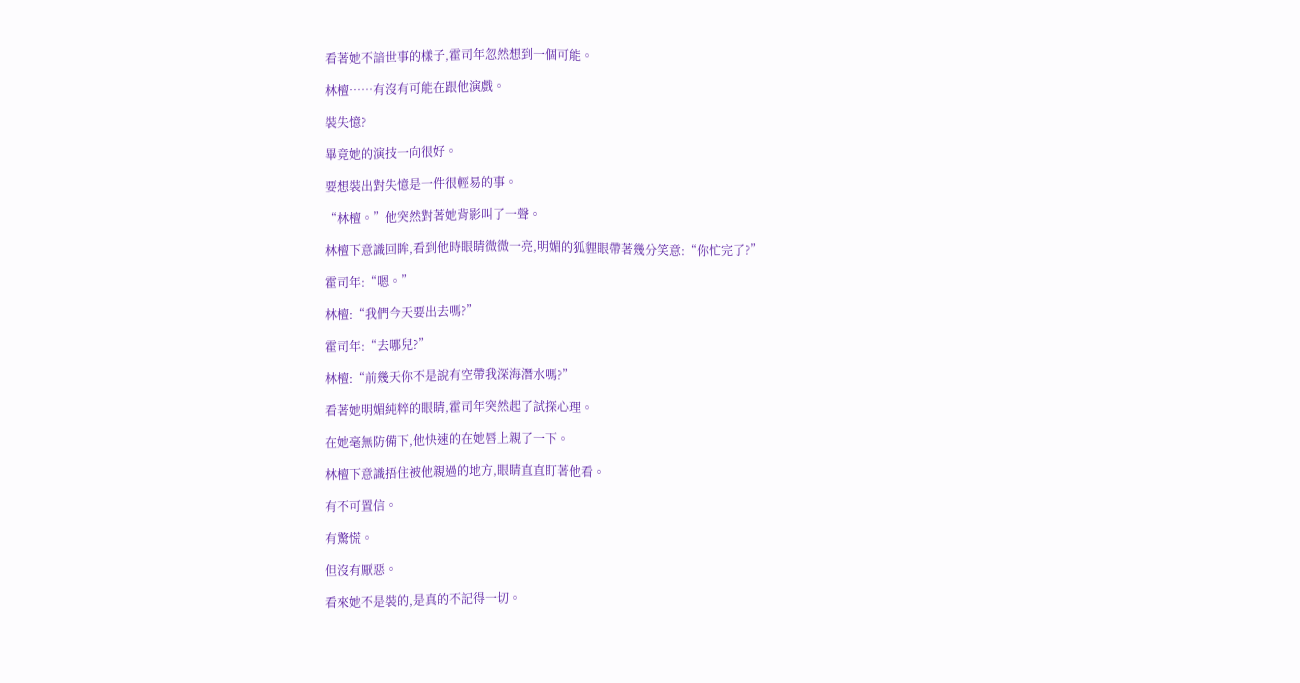看著她不諳世事的樣子,霍司年忽然想到一個可能。

林檀……有沒有可能在跟他演戲。

裝失憶?

畢竟她的演技一向很好。

要想裝出對失憶是一件很輕易的事。

“林檀。”他突然對著她背影叫了一聲。

林檀下意識回眸,看到他時眼睛微微一亮,明媚的狐貍眼帶著幾分笑意:“你忙完了?”

霍司年:“嗯。”

林檀:“我們今天要出去嗎?”

霍司年:“去哪兒?”

林檀:“前幾天你不是說有空帶我深海潛水嗎?”

看著她明媚純粹的眼睛,霍司年突然起了試探心理。

在她毫無防備下,他快速的在她唇上親了一下。

林檀下意識捂住被他親過的地方,眼睛直直盯著他看。

有不可置信。

有驚慌。

但沒有厭惡。

看來她不是裝的,是真的不記得一切。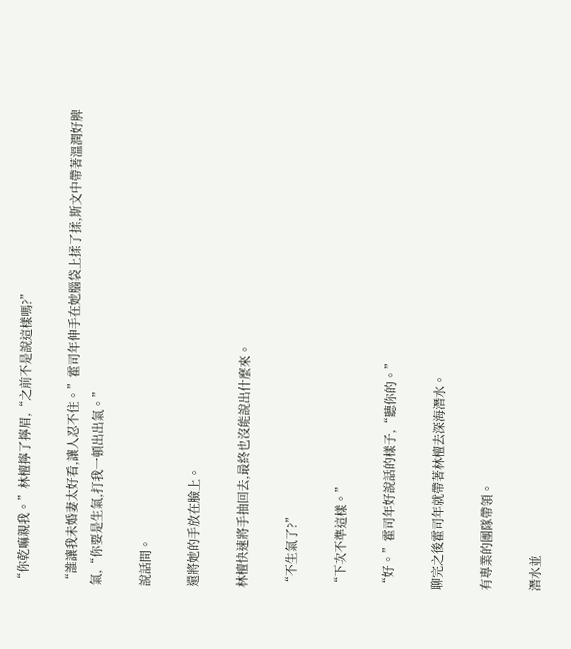“你乾嘛親我。”林檀擰了擰眉,“之前不是說這樣嗎?”

“誰讓我未婚妻太好看,讓人忍不住。”霍司年伸手在她腦袋上揉了揉,斯文中帶著溫潤好脾氣,“你要是生氣,打我一頓出出氣。”

說話間。

還將她的手放在臉上。

林檀快速將手抽回去,最終也沒能說出什麼來。

“不生氣了?”

“下次不準這樣。”

“好。”霍司年好說話的樣子,“聽你的。”

聊完之後霍司年就帶著林檀去深海潛水。

有專業的團隊帶領。

潛水並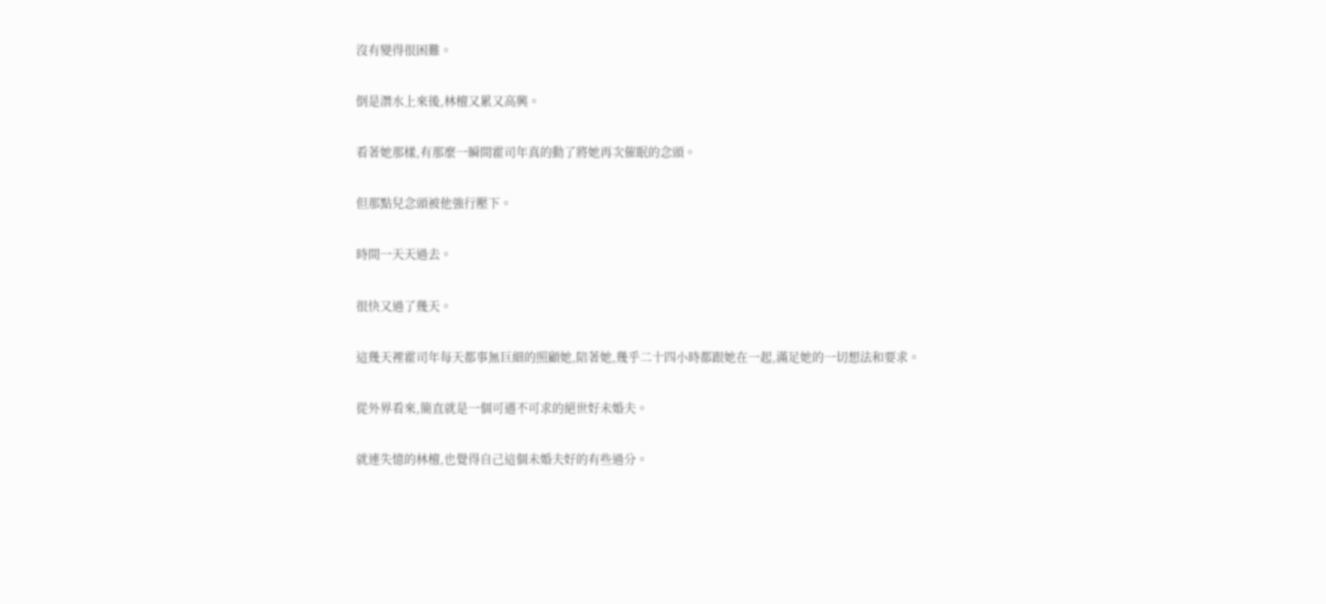沒有變得很困難。

倒是潛水上來後,林檀又累又高興。

看著她那樣,有那麼一瞬間霍司年真的動了將她再次催眠的念頭。

但那點兒念頭被他強行壓下。

時間一天天過去。

很快又過了幾天。

這幾天裡霍司年每天都事無巨細的照顧她,陪著她,幾乎二十四小時都跟她在一起,滿足她的一切想法和要求。

從外界看來,簡直就是一個可遇不可求的絕世好未婚夫。

就連失憶的林檀,也覺得自己這個未婚夫好的有些過分。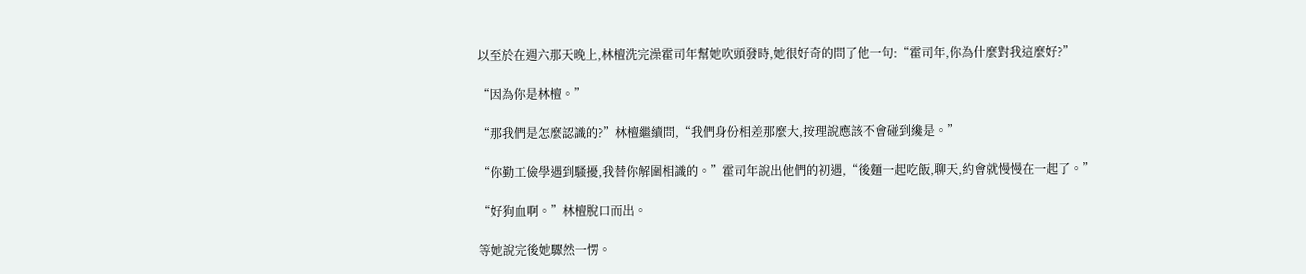以至於在週六那天晚上,林檀洗完澡霍司年幫她吹頭發時,她很好奇的問了他一句:“霍司年,你為什麼對我這麼好?”

“因為你是林檀。”

“那我們是怎麼認識的?”林檀繼續問,“我們身份相差那麼大,按理說應該不會碰到纔是。”

“你勤工儉學遇到騷擾,我替你解圍相識的。”霍司年說出他們的初遇,“後麵一起吃飯,聊天,約會就慢慢在一起了。”

“好狗血啊。”林檀脫口而出。

等她說完後她驟然一愣。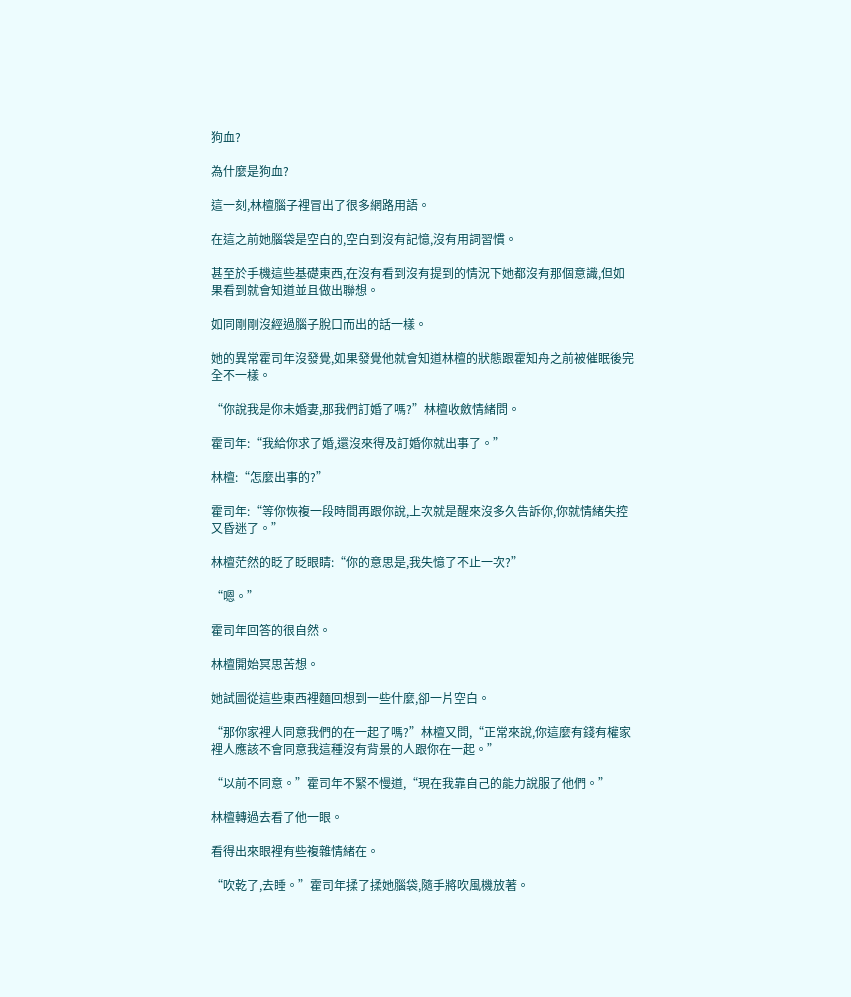狗血?

為什麼是狗血?

這一刻,林檀腦子裡冒出了很多網路用語。

在這之前她腦袋是空白的,空白到沒有記憶,沒有用詞習慣。

甚至於手機這些基礎東西,在沒有看到沒有提到的情況下她都沒有那個意識,但如果看到就會知道並且做出聯想。

如同剛剛沒經過腦子脫口而出的話一樣。

她的異常霍司年沒發覺,如果發覺他就會知道林檀的狀態跟霍知舟之前被催眠後完全不一樣。

“你說我是你未婚妻,那我們訂婚了嗎?”林檀收斂情緒問。

霍司年:“我給你求了婚,還沒來得及訂婚你就出事了。”

林檀:“怎麼出事的?”

霍司年:“等你恢複一段時間再跟你說,上次就是醒來沒多久告訴你,你就情緒失控又昏迷了。”

林檀茫然的眨了眨眼睛:“你的意思是,我失憶了不止一次?”

“嗯。”

霍司年回答的很自然。

林檀開始冥思苦想。

她試圖從這些東西裡麵回想到一些什麼,卻一片空白。

“那你家裡人同意我們的在一起了嗎?”林檀又問,“正常來說,你這麼有錢有權家裡人應該不會同意我這種沒有背景的人跟你在一起。”

“以前不同意。”霍司年不緊不慢道,“現在我靠自己的能力說服了他們。”

林檀轉過去看了他一眼。

看得出來眼裡有些複雜情緒在。

“吹乾了,去睡。”霍司年揉了揉她腦袋,隨手將吹風機放著。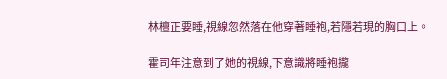林檀正要睡,視線忽然落在他穿著睡袍,若隱若現的胸口上。

霍司年注意到了她的視線,下意識將睡袍攏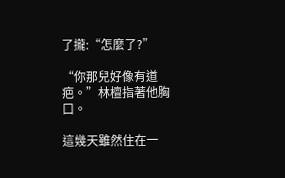了攏:“怎麼了?”

“你那兒好像有道疤。”林檀指著他胸口。

這幾天雖然住在一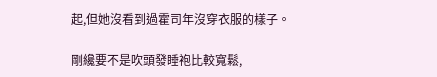起,但她沒看到過霍司年沒穿衣服的樣子。

剛纔要不是吹頭發睡袍比較寬鬆,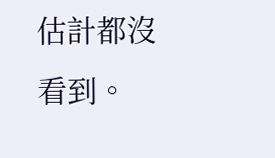估計都沒看到。